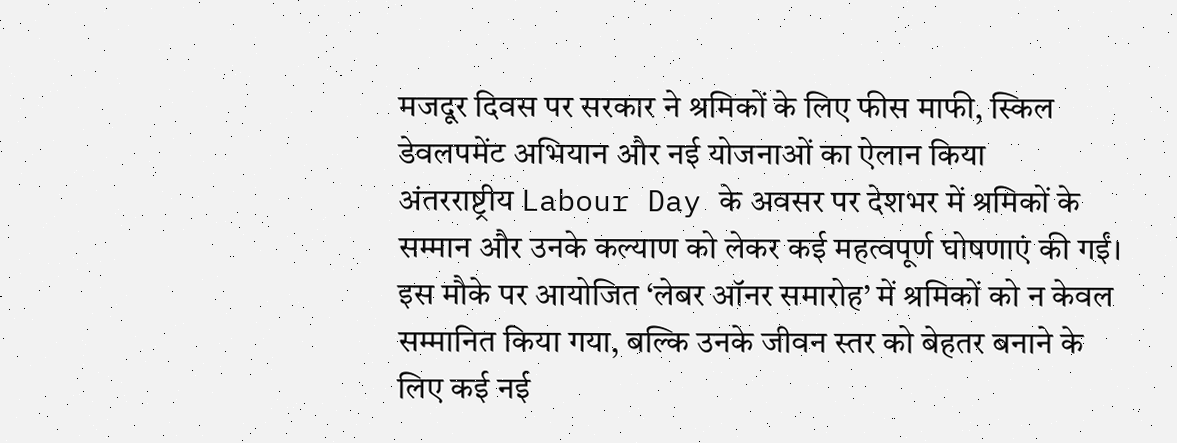मजदूर दिवस पर सरकार ने श्रमिकों के लिए फीस माफी, स्किल डेवलपमेंट अभियान और नई योजनाओं का ऐलान किया
अंतरराष्ट्रीय Labour Day के अवसर पर देशभर में श्रमिकों के सम्मान और उनके कल्याण को लेकर कई महत्वपूर्ण घोषणाएं की गईं। इस मौके पर आयोजित ‘लेबर ऑनर समारोह’ में श्रमिकों को न केवल सम्मानित किया गया, बल्कि उनके जीवन स्तर को बेहतर बनाने के लिए कई नई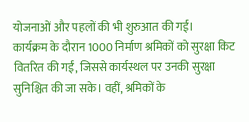योजनाओं और पहलों की भी शुरुआत की गई।
कार्यक्रम के दौरान 1000 निर्माण श्रमिकों को सुरक्षा किट वितरित की गईं, जिससे कार्यस्थल पर उनकी सुरक्षा सुनिश्चित की जा सके। वहीं, श्रमिकों के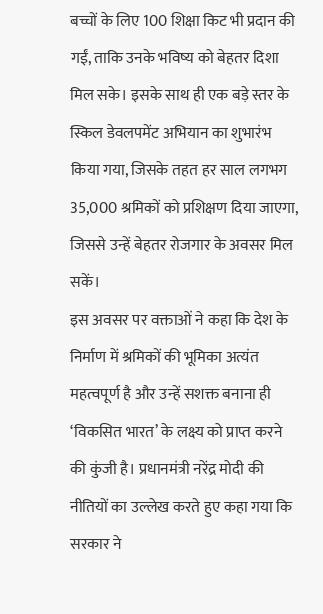बच्चों के लिए 100 शिक्षा किट भी प्रदान की गईं, ताकि उनके भविष्य को बेहतर दिशा मिल सके। इसके साथ ही एक बड़े स्तर के स्किल डेवलपमेंट अभियान का शुभारंभ किया गया, जिसके तहत हर साल लगभग 35,000 श्रमिकों को प्रशिक्षण दिया जाएगा, जिससे उन्हें बेहतर रोजगार के अवसर मिल सकें।
इस अवसर पर वक्ताओं ने कहा कि देश के निर्माण में श्रमिकों की भूमिका अत्यंत महत्वपूर्ण है और उन्हें सशक्त बनाना ही ‘विकसित भारत’ के लक्ष्य को प्राप्त करने की कुंजी है। प्रधानमंत्री नरेंद्र मोदी की नीतियों का उल्लेख करते हुए कहा गया कि सरकार ने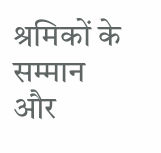श्रमिकों के सम्मान और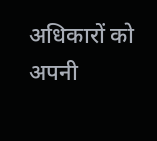अधिकारों को अपनी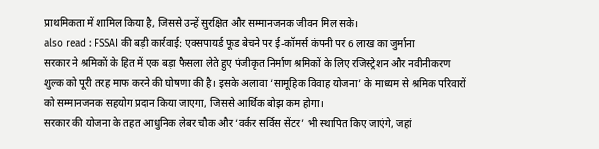प्राथमिकता में शामिल किया है, जिससे उन्हें सुरक्षित और सम्मानजनक जीवन मिल सके।
also read : FSSAI की बड़ी कार्रवाई: एक्सपायर्ड फूड बेचने पर ई-कॉमर्स कंपनी पर 6 लाख का जुर्माना
सरकार ने श्रमिकों के हित में एक बड़ा फैसला लेते हुए पंजीकृत निर्माण श्रमिकों के लिए रजिस्ट्रेशन और नवीनीकरण शुल्क को पूरी तरह माफ करने की घोषणा की है। इसके अलावा ‘सामूहिक विवाह योजना’ के माध्यम से श्रमिक परिवारों को सम्मानजनक सहयोग प्रदान किया जाएगा, जिससे आर्थिक बोझ कम होगा।
सरकार की योजना के तहत आधुनिक लेबर चौक और ‘वर्कर सर्विस सेंटर’ भी स्थापित किए जाएंगे, जहां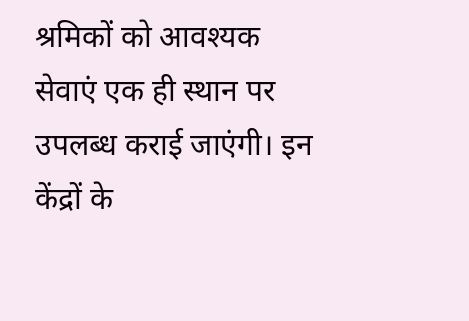श्रमिकों को आवश्यक सेवाएं एक ही स्थान पर उपलब्ध कराई जाएंगी। इन केंद्रों के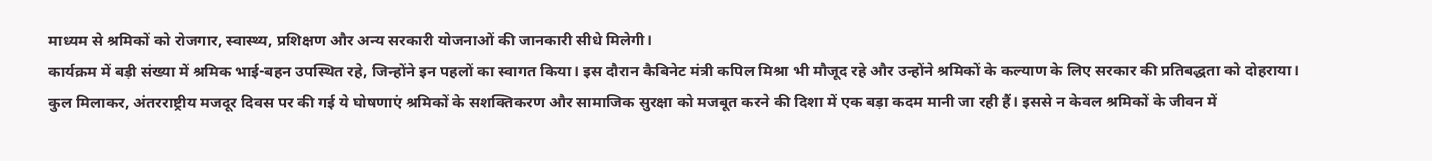माध्यम से श्रमिकों को रोजगार, स्वास्थ्य, प्रशिक्षण और अन्य सरकारी योजनाओं की जानकारी सीधे मिलेगी।
कार्यक्रम में बड़ी संख्या में श्रमिक भाई-बहन उपस्थित रहे, जिन्होंने इन पहलों का स्वागत किया। इस दौरान कैबिनेट मंत्री कपिल मिश्रा भी मौजूद रहे और उन्होंने श्रमिकों के कल्याण के लिए सरकार की प्रतिबद्धता को दोहराया।
कुल मिलाकर, अंतरराष्ट्रीय मजदूर दिवस पर की गई ये घोषणाएं श्रमिकों के सशक्तिकरण और सामाजिक सुरक्षा को मजबूत करने की दिशा में एक बड़ा कदम मानी जा रही हैं। इससे न केवल श्रमिकों के जीवन में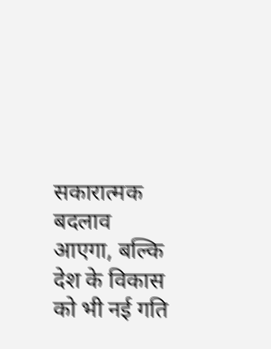सकारात्मक बदलाव आएगा, बल्कि देश के विकास को भी नई गति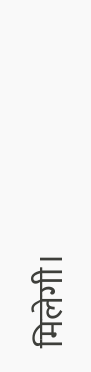मिलेगी।